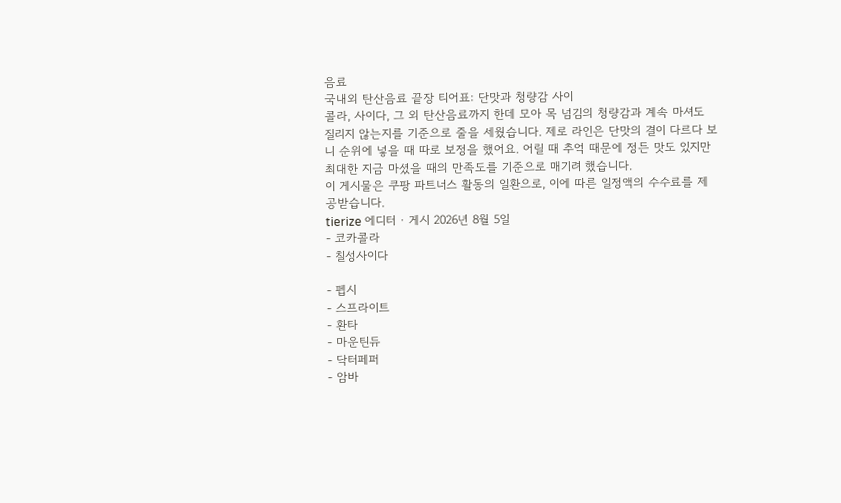음료
국내외 탄산음료 끝장 티어표: 단맛과 청량감 사이
콜라, 사이다, 그 외 탄산음료까지 한데 모아 목 넘김의 청량감과 계속 마셔도 질리지 않는지를 기준으로 줄을 세웠습니다. 제로 라인은 단맛의 결이 다르다 보니 순위에 넣을 때 따로 보정을 했어요. 어릴 때 추억 때문에 정든 맛도 있지만 최대한 지금 마셨을 때의 만족도를 기준으로 매기려 했습니다.
이 게시물은 쿠팡 파트너스 활동의 일환으로, 이에 따른 일정액의 수수료를 제공받습니다.
tierize 에디터 · 게시 2026년 8월 5일
- 코카콜라
- 칠성사이다

- 펩시
- 스프라이트
- 환타
- 마운틴듀
- 닥터페퍼
- 암바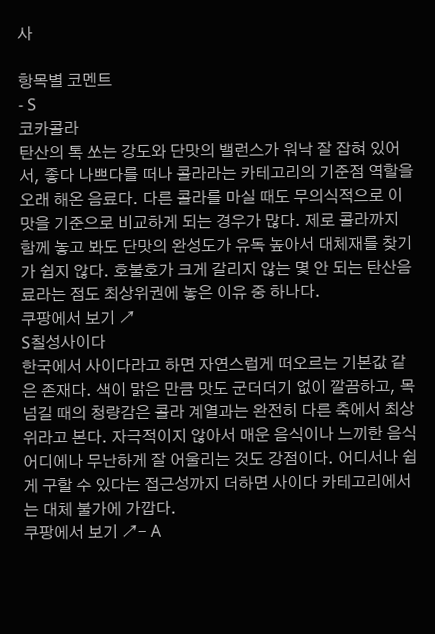사

항목별 코멘트
- S
코카콜라
탄산의 톡 쏘는 강도와 단맛의 밸런스가 워낙 잘 잡혀 있어서, 좋다 나쁘다를 떠나 콜라라는 카테고리의 기준점 역할을 오래 해온 음료다. 다른 콜라를 마실 때도 무의식적으로 이 맛을 기준으로 비교하게 되는 경우가 많다. 제로 콜라까지 함께 놓고 봐도 단맛의 완성도가 유독 높아서 대체재를 찾기가 쉽지 않다. 호불호가 크게 갈리지 않는 몇 안 되는 탄산음료라는 점도 최상위권에 놓은 이유 중 하나다.
쿠팡에서 보기 ↗
S칠성사이다
한국에서 사이다라고 하면 자연스럽게 떠오르는 기본값 같은 존재다. 색이 맑은 만큼 맛도 군더더기 없이 깔끔하고, 목 넘길 때의 청량감은 콜라 계열과는 완전히 다른 축에서 최상위라고 본다. 자극적이지 않아서 매운 음식이나 느끼한 음식 어디에나 무난하게 잘 어울리는 것도 강점이다. 어디서나 쉽게 구할 수 있다는 접근성까지 더하면 사이다 카테고리에서는 대체 불가에 가깝다.
쿠팡에서 보기 ↗- A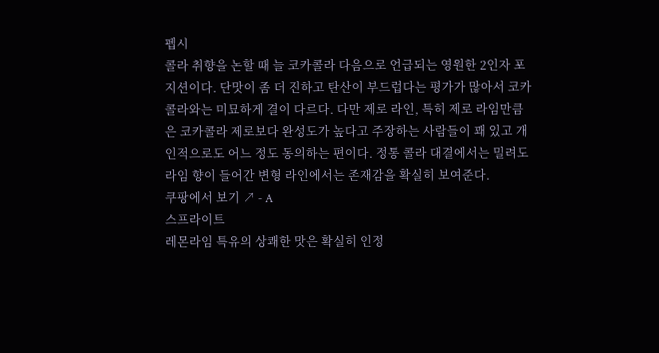펩시
콜라 취향을 논할 때 늘 코카콜라 다음으로 언급되는 영원한 2인자 포지션이다. 단맛이 좀 더 진하고 탄산이 부드럽다는 평가가 많아서 코카콜라와는 미묘하게 결이 다르다. 다만 제로 라인, 특히 제로 라임만큼은 코카콜라 제로보다 완성도가 높다고 주장하는 사람들이 꽤 있고 개인적으로도 어느 정도 동의하는 편이다. 정통 콜라 대결에서는 밀려도 라임 향이 들어간 변형 라인에서는 존재감을 확실히 보여준다.
쿠팡에서 보기 ↗ - A
스프라이트
레몬라임 특유의 상쾌한 맛은 확실히 인정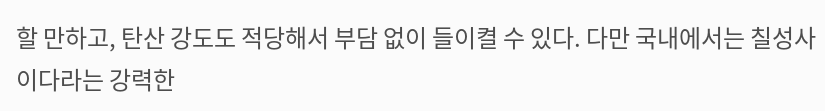할 만하고, 탄산 강도도 적당해서 부담 없이 들이켤 수 있다. 다만 국내에서는 칠성사이다라는 강력한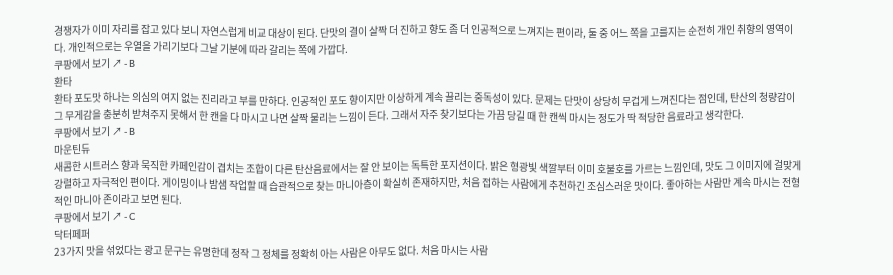경쟁자가 이미 자리를 잡고 있다 보니 자연스럽게 비교 대상이 된다. 단맛의 결이 살짝 더 진하고 향도 좀 더 인공적으로 느껴지는 편이라, 둘 중 어느 쪽을 고를지는 순전히 개인 취향의 영역이다. 개인적으로는 우열을 가리기보다 그날 기분에 따라 갈리는 쪽에 가깝다.
쿠팡에서 보기 ↗ - B
환타
환타 포도맛 하나는 의심의 여지 없는 진리라고 부를 만하다. 인공적인 포도 향이지만 이상하게 계속 끌리는 중독성이 있다. 문제는 단맛이 상당히 무겁게 느껴진다는 점인데, 탄산의 청량감이 그 무게감을 충분히 받쳐주지 못해서 한 캔을 다 마시고 나면 살짝 물리는 느낌이 든다. 그래서 자주 찾기보다는 가끔 당길 때 한 캔씩 마시는 정도가 딱 적당한 음료라고 생각한다.
쿠팡에서 보기 ↗ - B
마운틴듀
새콤한 시트러스 향과 묵직한 카페인감이 겹치는 조합이 다른 탄산음료에서는 잘 안 보이는 독특한 포지션이다. 밝은 형광빛 색깔부터 이미 호불호를 가르는 느낌인데, 맛도 그 이미지에 걸맞게 강렬하고 자극적인 편이다. 게이밍이나 밤샘 작업할 때 습관적으로 찾는 마니아층이 확실히 존재하지만, 처음 접하는 사람에게 추천하긴 조심스러운 맛이다. 좋아하는 사람만 계속 마시는 전형적인 마니아 존이라고 보면 된다.
쿠팡에서 보기 ↗ - C
닥터페퍼
23가지 맛을 섞었다는 광고 문구는 유명한데 정작 그 정체를 정확히 아는 사람은 아무도 없다. 처음 마시는 사람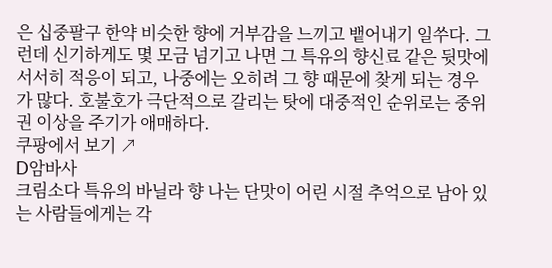은 십중팔구 한약 비슷한 향에 거부감을 느끼고 뱉어내기 일쑤다. 그런데 신기하게도 몇 모금 넘기고 나면 그 특유의 향신료 같은 뒷맛에 서서히 적응이 되고, 나중에는 오히려 그 향 때문에 찾게 되는 경우가 많다. 호불호가 극단적으로 갈리는 탓에 대중적인 순위로는 중위권 이상을 주기가 애매하다.
쿠팡에서 보기 ↗
D암바사
크림소다 특유의 바닐라 향 나는 단맛이 어린 시절 추억으로 남아 있는 사람들에게는 각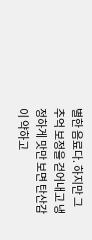별한 음료다. 하지만 그 추억 보정을 걷어내고 냉정하게 맛만 보면 탄산감이 약하고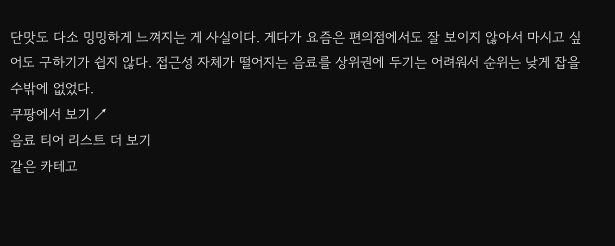단맛도 다소 밍밍하게 느껴지는 게 사실이다. 게다가 요즘은 편의점에서도 잘 보이지 않아서 마시고 싶어도 구하기가 쉽지 않다. 접근성 자체가 떨어지는 음료를 상위권에 두기는 어려워서 순위는 낮게 잡을 수밖에 없었다.
쿠팡에서 보기 ↗
음료 티어 리스트 더 보기
같은 카테고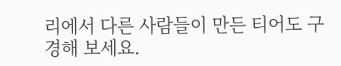리에서 다른 사람들이 만든 티어도 구경해 보세요.